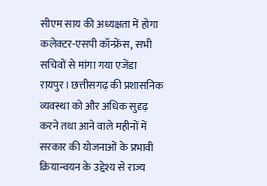सीएम साय की अध्यक्षता में होगा कलेक्टर-एसपी कॉन्फ्रेंस, सभी सचिवों से मांगा गया एजेंडा
रायपुर। छत्तीसगढ़ की प्रशासनिक व्यवस्था को और अधिक सुदृढ़ करने तथा आने वाले महीनों में सरकार की योजनाओं के प्रभावी क्रियान्वयन के उद्देश्य से राज्य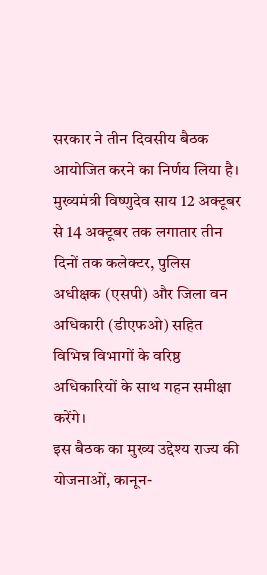सरकार ने तीन दिवसीय बैठक आयोजित करने का निर्णय लिया है। मुख्यमंत्री विष्णुदेव साय 12 अक्टूबर से 14 अक्टूबर तक लगातार तीन दिनों तक कलेक्टर, पुलिस अधीक्षक (एसपी) और जिला वन अधिकारी (डीएफओ) सहित विभिन्न विभागों के वरिष्ठ अधिकारियों के साथ गहन समीक्षा करेंगे।
इस बैठक का मुख्य उद्देश्य राज्य की योजनाओं, कानून-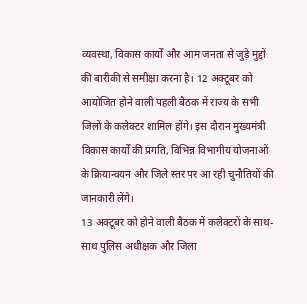व्यवस्था, विकास कार्यों और आम जनता से जुड़े मुद्दों की बारीकी से समीक्षा करना है। 12 अक्टूबर को आयोजित होने वाली पहली बैठक में राज्य के सभी जिलों के कलेक्टर शामिल होंगे। इस दौरान मुख्यमंत्री विकास कार्यों की प्रगति, विभिन्न विभागीय योजनाओं के क्रियान्वयन और जिले स्तर पर आ रही चुनौतियों की जानकारी लेंगे।
13 अक्टूबर को होने वाली बैठक में कलेक्टरों के साथ-साथ पुलिस अधीक्षक और जिला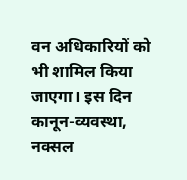वन अधिकारियों को भी शामिल किया जाएगा। इस दिन कानून-व्यवस्था, नक्सल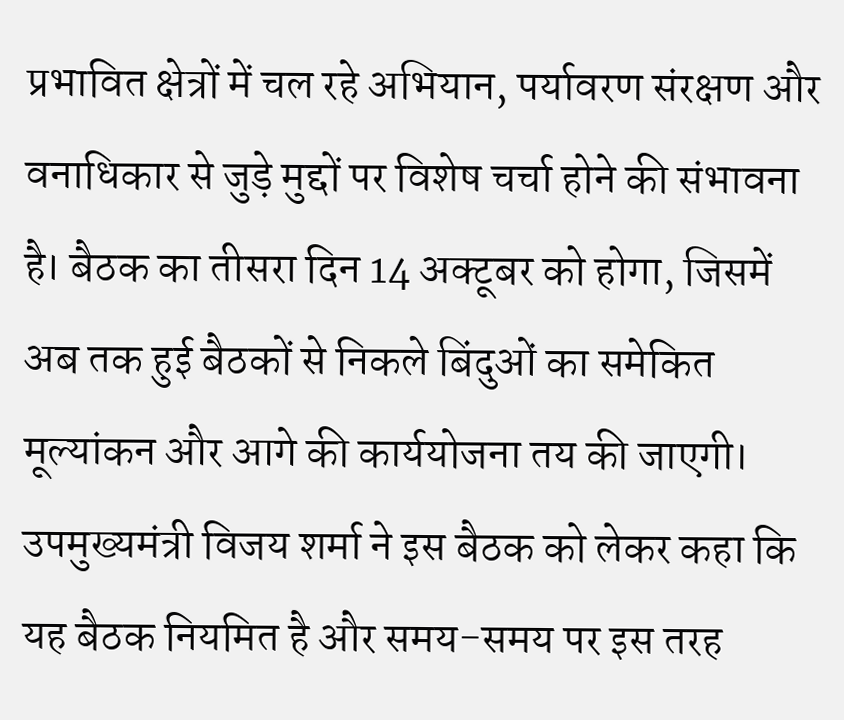प्रभावित क्षेत्रों में चल रहे अभियान, पर्यावरण संरक्षण और वनाधिकार से जुड़े मुद्दों पर विशेष चर्चा होने की संभावना है। बैठक का तीसरा दिन 14 अक्टूबर को होगा, जिसमें अब तक हुई बैठकों से निकले बिंदुओं का समेकित मूल्यांकन और आगे की कार्ययोजना तय की जाएगी।
उपमुख्यमंत्री विजय शर्मा ने इस बैठक को लेकर कहा कि यह बैठक नियमित है और समय-समय पर इस तरह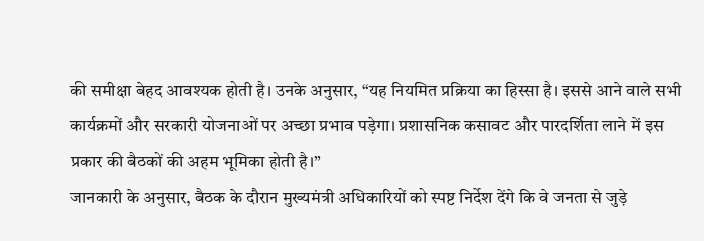की समीक्षा बेहद आवश्यक होती है। उनके अनुसार, “यह नियमित प्रक्रिया का हिस्सा है। इससे आने वाले सभी कार्यक्रमों और सरकारी योजनाओं पर अच्छा प्रभाव पड़ेगा। प्रशासनिक कसावट और पारदर्शिता लाने में इस प्रकार की बैठकों की अहम भूमिका होती है।”
जानकारी के अनुसार, बैठक के दौरान मुख्यमंत्री अधिकारियों को स्पष्ट निर्देश देंगे कि वे जनता से जुड़े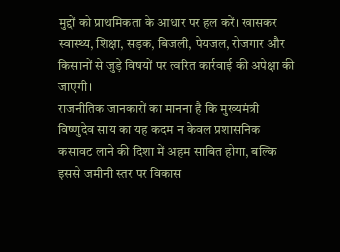मुद्दों को प्राथमिकता के आधार पर हल करें। खासकर स्वास्थ्य, शिक्षा, सड़क, बिजली, पेयजल, रोजगार और किसानों से जुड़े विषयों पर त्वरित कार्रवाई की अपेक्षा की जाएगी।
राजनीतिक जानकारों का मानना है कि मुख्यमंत्री विष्णुदेव साय का यह कदम न केवल प्रशासनिक कसावट लाने की दिशा में अहम साबित होगा, बल्कि इससे जमीनी स्तर पर विकास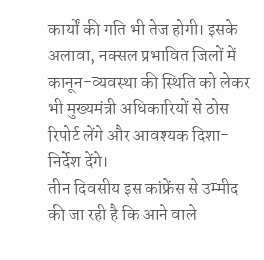कार्यों की गति भी तेज होगी। इसके अलावा, नक्सल प्रभावित जिलों में कानून-व्यवस्था की स्थिति को लेकर भी मुख्यमंत्री अधिकारियों से ठोस रिपोर्ट लेंगे और आवश्यक दिशा-निर्देश देंगे।
तीन दिवसीय इस कांफ्रेंस से उम्मीद की जा रही है कि आने वाले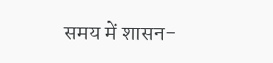समय में शासन-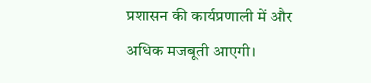प्रशासन की कार्यप्रणाली में और अधिक मजबूती आएगी।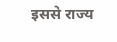इससे राज्य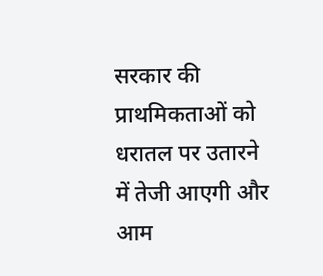सरकार की प्राथमिकताओं को धरातल पर उतारने में तेजी आएगी और आम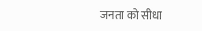जनता को सीधा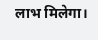लाभ मिलेगा।